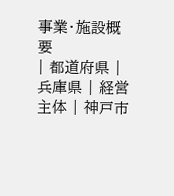事業・施設概要
| 都道府県 | 兵庫県 | 経営主体 | 神戸市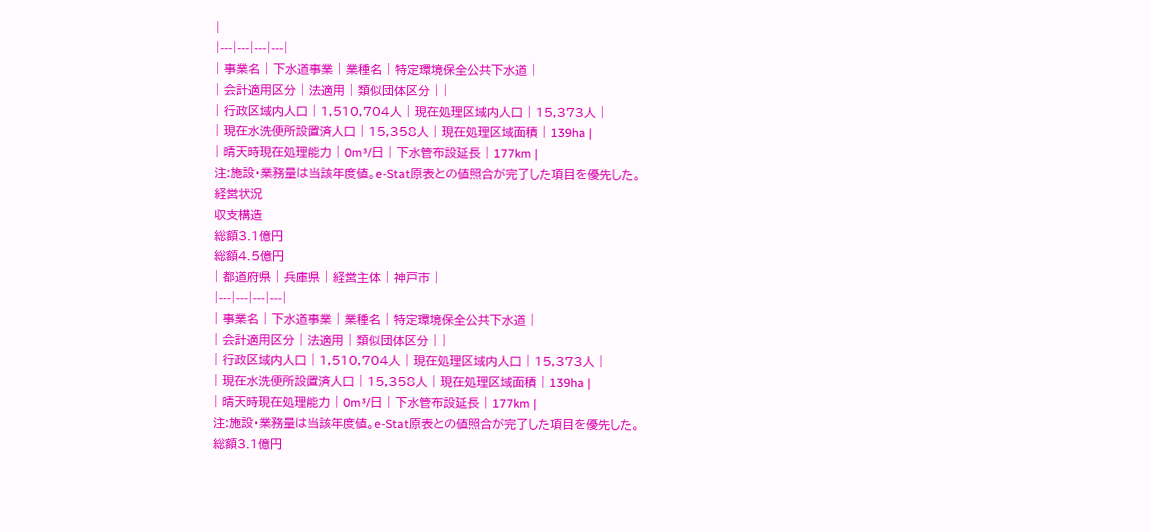|
|---|---|---|---|
| 事業名 | 下水道事業 | 業種名 | 特定環境保全公共下水道 |
| 会計適用区分 | 法適用 | 類似団体区分 | |
| 行政区域内人口 | 1,510,704人 | 現在処理区域内人口 | 15,373人 |
| 現在水洗便所設置済人口 | 15,358人 | 現在処理区域面積 | 139ha |
| 晴天時現在処理能力 | 0m³/日 | 下水管布設延長 | 177km |
注:施設・業務量は当該年度値。e-Stat原表との値照合が完了した項目を優先した。
経営状況
収支構造
総額3.1億円
総額4.5億円
| 都道府県 | 兵庫県 | 経営主体 | 神戸市 |
|---|---|---|---|
| 事業名 | 下水道事業 | 業種名 | 特定環境保全公共下水道 |
| 会計適用区分 | 法適用 | 類似団体区分 | |
| 行政区域内人口 | 1,510,704人 | 現在処理区域内人口 | 15,373人 |
| 現在水洗便所設置済人口 | 15,358人 | 現在処理区域面積 | 139ha |
| 晴天時現在処理能力 | 0m³/日 | 下水管布設延長 | 177km |
注:施設・業務量は当該年度値。e-Stat原表との値照合が完了した項目を優先した。
総額3.1億円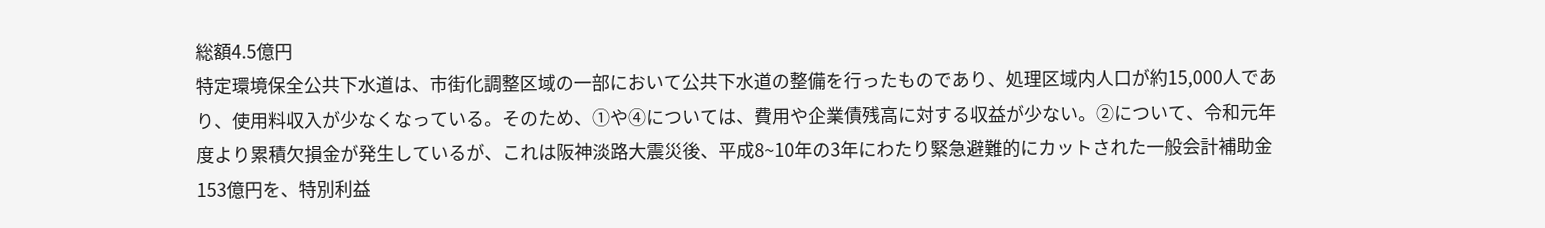総額4.5億円
特定環境保全公共下水道は、市街化調整区域の一部において公共下水道の整備を行ったものであり、処理区域内人口が約15,000人であり、使用料収入が少なくなっている。そのため、①や④については、費用や企業債残高に対する収益が少ない。②について、令和元年度より累積欠損金が発生しているが、これは阪神淡路大震災後、平成8~10年の3年にわたり緊急避難的にカットされた一般会計補助金153億円を、特別利益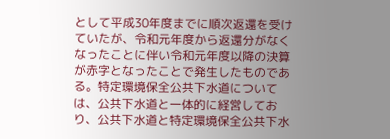として平成30年度までに順次返還を受けていたが、令和元年度から返還分がなくなったことに伴い令和元年度以降の決算が赤字となったことで発生したものである。特定環境保全公共下水道については、公共下水道と一体的に経営しており、公共下水道と特定環境保全公共下水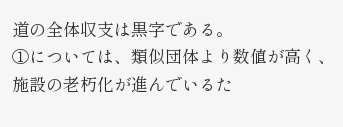道の全体収支は黒字である。
①については、類似団体より数値が高く、施設の老朽化が進んでいるた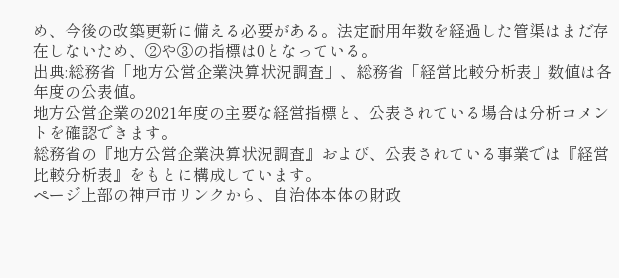め、今後の改築更新に備える必要がある。法定耐用年数を経過した管渠はまだ存在しないため、②や③の指標は0となっている。
出典:総務省「地方公営企業決算状況調査」、総務省「経営比較分析表」数値は各年度の公表値。
地方公営企業の2021年度の主要な経営指標と、公表されている場合は分析コメントを確認できます。
総務省の『地方公営企業決算状況調査』および、公表されている事業では『経営比較分析表』をもとに構成しています。
ページ上部の神戸市リンクから、自治体本体の財政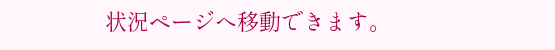状況ページへ移動できます。